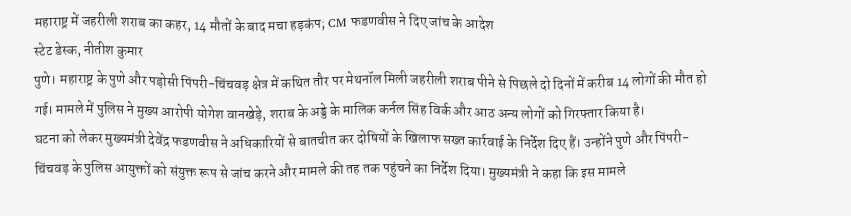महाराष्ट्र में जहरीली शराब का कहर, 14 मौतों के बाद मचा हड़कंप; CM फडणवीस ने दिए जांच के आदेश
स्टेट डेस्क, नीतीश कुमार
पुणे। महाराष्ट्र के पुणे और पड़ोसी पिंपरी-चिंचवड़ क्षेत्र में कथित तौर पर मेथनॉल मिली जहरीली शराब पीने से पिछले दो दिनों में करीब 14 लोगों की मौत हो गई। मामले में पुलिस ने मुख्य आरोपी योगेश वानखेड़े, शराब के अड्डे के मालिक कर्नल सिंह विर्क और आठ अन्य लोगों को गिरफ्तार किया है।
घटना को लेकर मुख्यमंत्री देवेंद्र फडणवीस ने अधिकारियों से बातचीत कर दोषियों के खिलाफ सख्त कार्रवाई के निर्देश दिए हैं। उन्होंने पुणे और पिंपरी-चिंचवड़ के पुलिस आयुक्तों को संयुक्त रूप से जांच करने और मामले की तह तक पहुंचने का निर्देश दिया। मुख्यमंत्री ने कहा कि इस मामले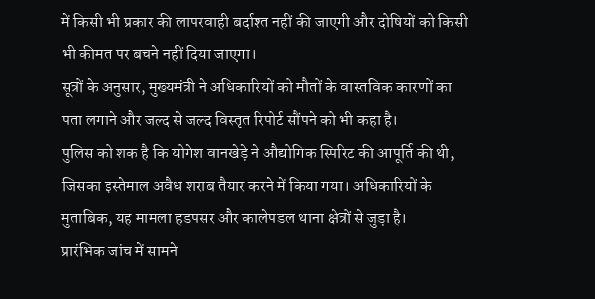में किसी भी प्रकार की लापरवाही बर्दाश्त नहीं की जाएगी और दोषियों को किसी भी कीमत पर बचने नहीं दिया जाएगा।
सूत्रों के अनुसार, मुख्यमंत्री ने अधिकारियों को मौतों के वास्तविक कारणों का पता लगाने और जल्द से जल्द विस्तृत रिपोर्ट सौंपने को भी कहा है।
पुलिस को शक है कि योगेश वानखेड़े ने औद्योगिक स्पिरिट की आपूर्ति की थी, जिसका इस्तेमाल अवैध शराब तैयार करने में किया गया। अधिकारियों के मुताबिक, यह मामला हडपसर और कालेपडल थाना क्षेत्रों से जुड़ा है।
प्रारंभिक जांच में सामने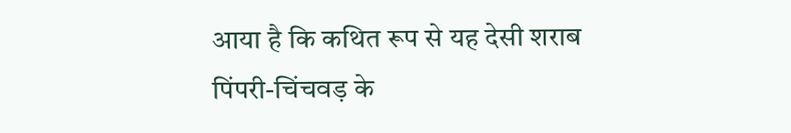आया है कि कथित रूप से यह देसी शराब पिंपरी-चिंचवड़ के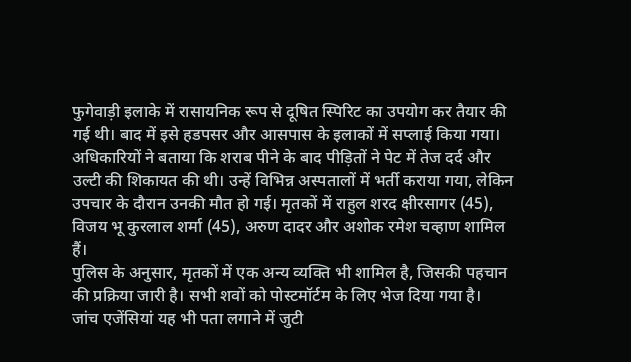फुगेवाड़ी इलाके में रासायनिक रूप से दूषित स्पिरिट का उपयोग कर तैयार की गई थी। बाद में इसे हडपसर और आसपास के इलाकों में सप्लाई किया गया।
अधिकारियों ने बताया कि शराब पीने के बाद पीड़ितों ने पेट में तेज दर्द और उल्टी की शिकायत की थी। उन्हें विभिन्न अस्पतालों में भर्ती कराया गया, लेकिन उपचार के दौरान उनकी मौत हो गई। मृतकों में राहुल शरद क्षीरसागर (45), विजय भू कुरलाल शर्मा (45), अरुण दादर और अशोक रमेश चव्हाण शामिल हैं।
पुलिस के अनुसार, मृतकों में एक अन्य व्यक्ति भी शामिल है, जिसकी पहचान की प्रक्रिया जारी है। सभी शवों को पोस्टमॉर्टम के लिए भेज दिया गया है।
जांच एजेंसियां यह भी पता लगाने में जुटी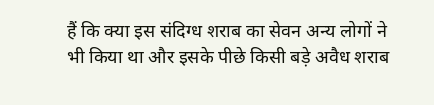हैं कि क्या इस संदिग्ध शराब का सेवन अन्य लोगों ने भी किया था और इसके पीछे किसी बड़े अवैध शराब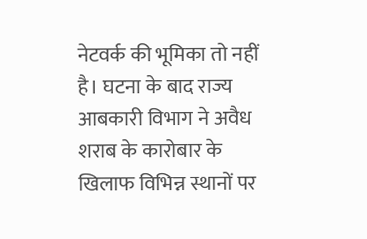नेटवर्क की भूमिका तो नहीं है। घटना के बाद राज्य आबकारी विभाग ने अवैध शराब के कारोबार के खिलाफ विभिन्न स्थानों पर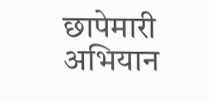छापेमारी अभियान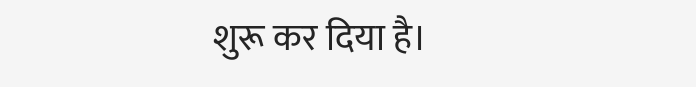शुरू कर दिया है।